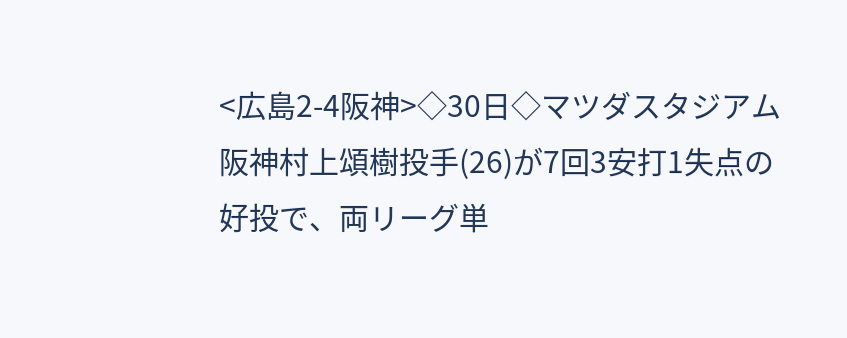<広島2-4阪神>◇30日◇マツダスタジアム
阪神村上頌樹投手(26)が7回3安打1失点の好投で、両リーグ単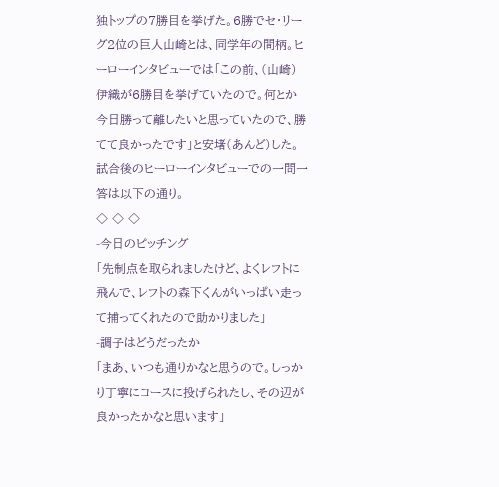独トップの7勝目を挙げた。6勝でセ・リーグ2位の巨人山崎とは、同学年の間柄。ヒーローインタビューでは「この前、(山崎)伊織が6勝目を挙げていたので。何とか今日勝って離したいと思っていたので、勝てて良かったです」と安堵(あんど)した。
試合後のヒーローインタビューでの一問一答は以下の通り。
◇ ◇ ◇
-今日のピッチング
「先制点を取られましたけど、よくレフトに飛んで、レフトの森下くんがいっぱい走って捕ってくれたので助かりました」
-調子はどうだったか
「まあ、いつも通りかなと思うので。しっかり丁寧にコースに投げられたし、その辺が良かったかなと思います」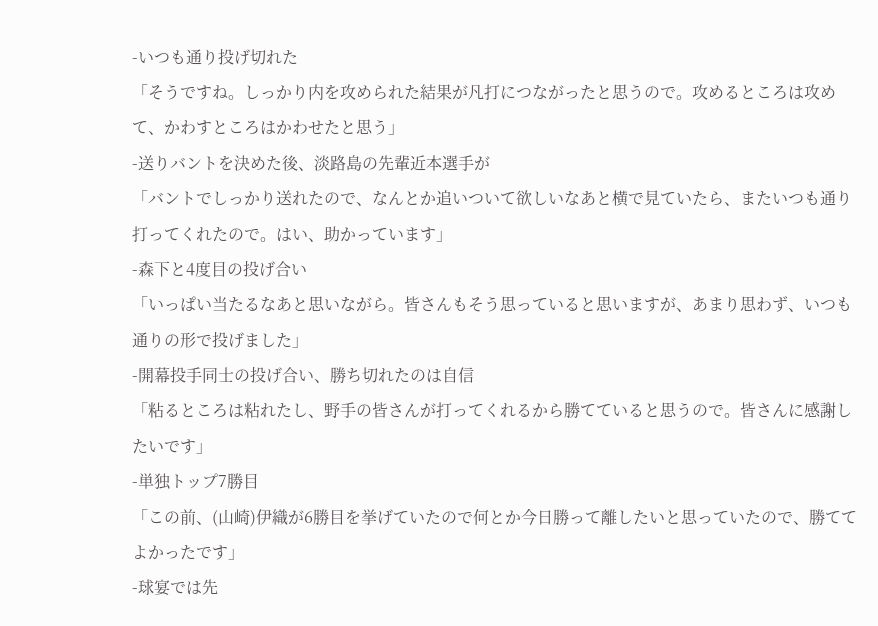-いつも通り投げ切れた
「そうですね。しっかり内を攻められた結果が凡打につながったと思うので。攻めるところは攻めて、かわすところはかわせたと思う」
-送りバントを決めた後、淡路島の先輩近本選手が
「バントでしっかり送れたので、なんとか追いついて欲しいなあと横で見ていたら、またいつも通り打ってくれたので。はい、助かっています」
-森下と4度目の投げ合い
「いっぱい当たるなあと思いながら。皆さんもそう思っていると思いますが、あまり思わず、いつも通りの形で投げました」
-開幕投手同士の投げ合い、勝ち切れたのは自信
「粘るところは粘れたし、野手の皆さんが打ってくれるから勝てていると思うので。皆さんに感謝したいです」
-単独トップ7勝目
「この前、(山崎)伊織が6勝目を挙げていたので何とか今日勝って離したいと思っていたので、勝ててよかったです」
-球宴では先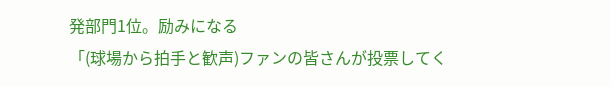発部門1位。励みになる
「(球場から拍手と歓声)ファンの皆さんが投票してく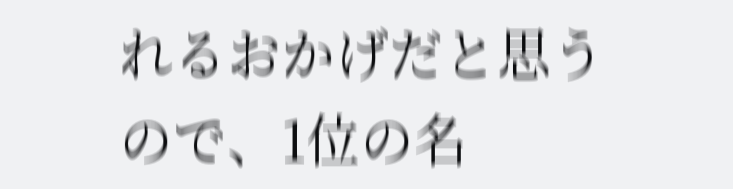れるおかげだと思うので、1位の名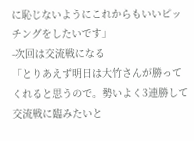に恥じないようにこれからもいいピッチングをしたいです」
-次回は交流戦になる
「とりあえず明日は大竹さんが勝ってくれると思うので。勢いよく3連勝して交流戦に臨みたいと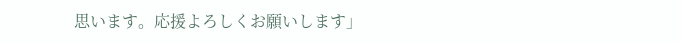思います。応援よろしくお願いします」